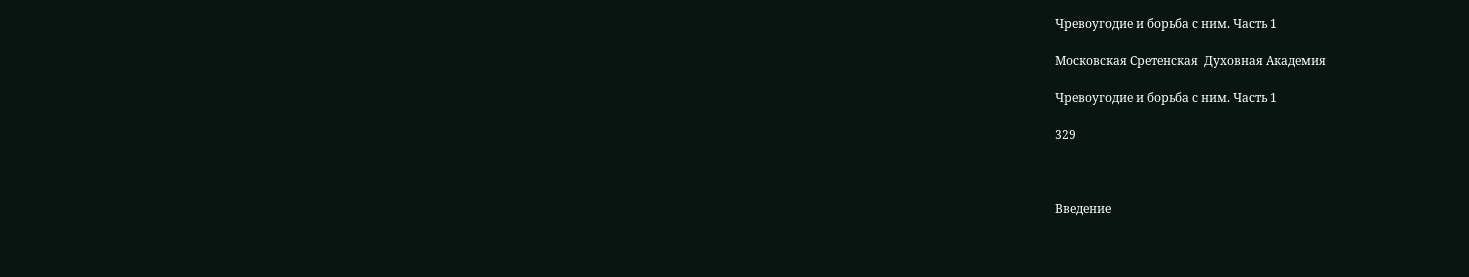Чревоугодие и борьба с ним. Часть 1

Московская Сретенская  Духовная Академия

Чревоугодие и борьба с ним. Часть 1

329



Введение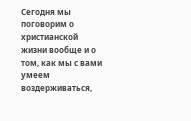Сегодня мы поговорим о христианской жизни вообще и о том, как мы с вами умеем воздерживаться,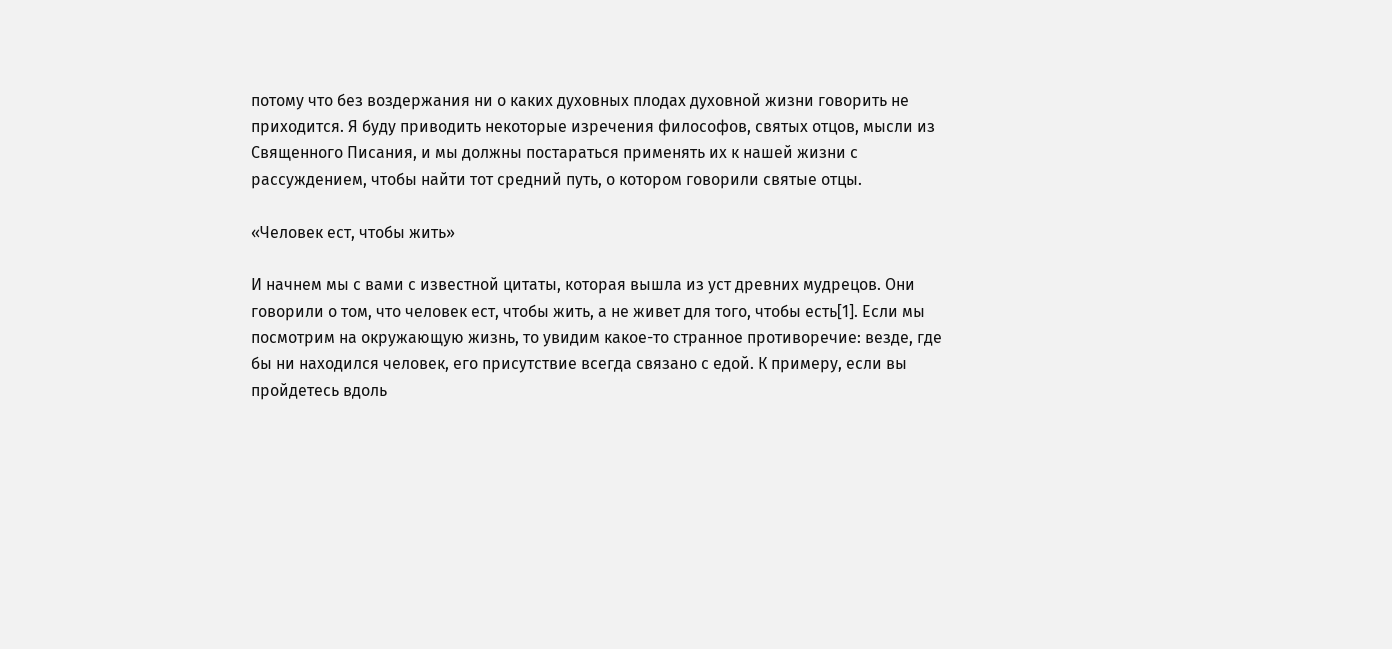потому что без воздержания ни о каких духовных плодах духовной жизни говорить не приходится. Я буду приводить некоторые изречения философов, святых отцов, мысли из Священного Писания, и мы должны постараться применять их к нашей жизни с рассуждением, чтобы найти тот средний путь, о котором говорили святые отцы.

«Человек ест, чтобы жить»

И начнем мы с вами с известной цитаты, которая вышла из уст древних мудрецов. Они говорили о том, что человек ест, чтобы жить, а не живет для того, чтобы есть[1]. Если мы посмотрим на окружающую жизнь, то увидим какое-то странное противоречие: везде, где бы ни находился человек, его присутствие всегда связано с едой. К примеру, если вы пройдетесь вдоль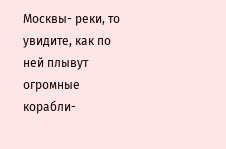Москвы- реки, то увидите, как по ней плывут огромные корабли-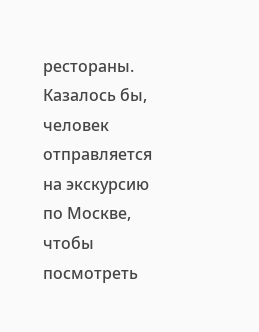рестораны. Казалось бы, человек отправляется на экскурсию по Москве, чтобы посмотреть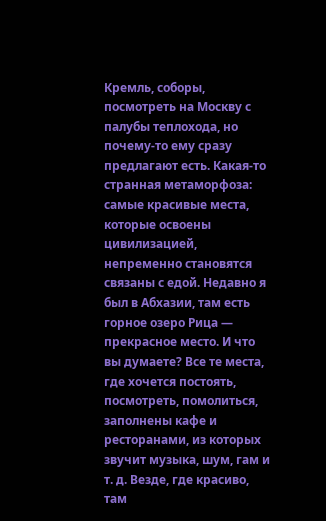Кремль, соборы, посмотреть на Москву с палубы теплохода, но почему-то ему сразу предлагают есть. Какая-то странная метаморфоза: самые красивые места, которые освоены цивилизацией, непременно становятся связаны с едой. Недавно я был в Абхазии, там есть горное озеро Рица — прекрасное место. И что вы думаете? Все те места, где хочется постоять, посмотреть, помолиться, заполнены кафе и ресторанами, из которых звучит музыка, шум, гам и т. д. Везде, где красиво, там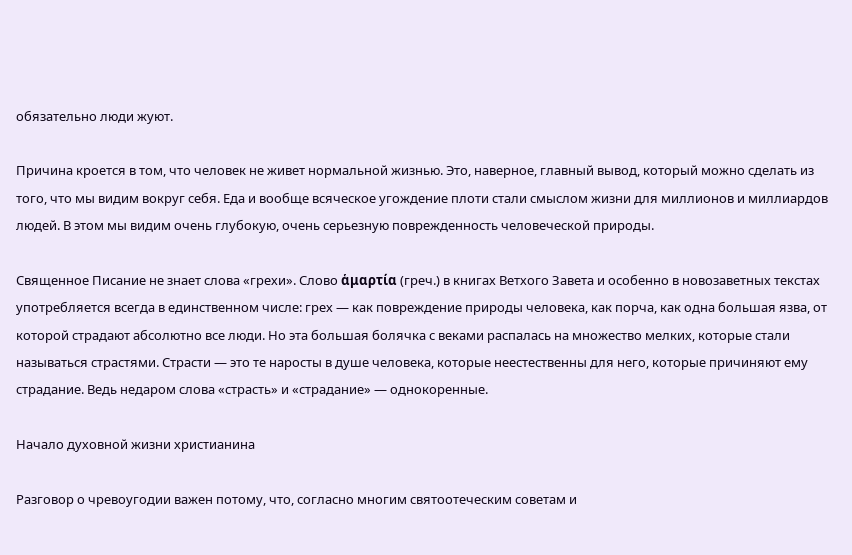обязательно люди жуют.

Причина кроется в том, что человек не живет нормальной жизнью. Это, наверное, главный вывод, который можно сделать из того, что мы видим вокруг себя. Еда и вообще всяческое угождение плоти стали смыслом жизни для миллионов и миллиардов людей. В этом мы видим очень глубокую, очень серьезную поврежденность человеческой природы.

Священное Писание не знает слова «грехи». Слово ἁμαρτία (греч.) в книгах Ветхого Завета и особенно в новозаветных текстах употребляется всегда в единственном числе: грех — как повреждение природы человека, как порча, как одна большая язва, от которой страдают абсолютно все люди. Но эта большая болячка с веками распалась на множество мелких, которые стали называться страстями. Страсти — это те наросты в душе человека, которые неестественны для него, которые причиняют ему страдание. Ведь недаром слова «страсть» и «страдание» — однокоренные.

Начало духовной жизни христианина

Разговор о чревоугодии важен потому, что, согласно многим святоотеческим советам и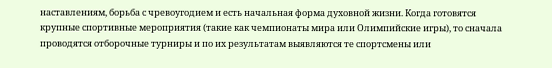наставлениям, борьба с чревоугодием и есть начальная форма духовной жизни. Когда готовятся крупные спортивные мероприятия (такие как чемпионаты мира или Олимпийские игры), то сначала проводятся отборочные турниры и по их результатам выявляются те спортсмены или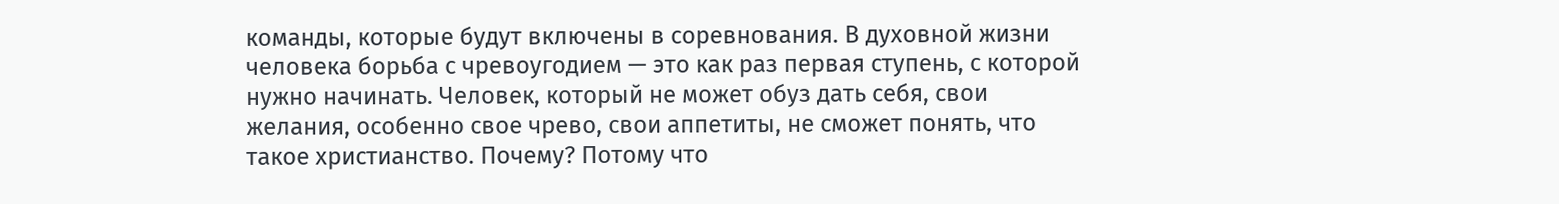команды, которые будут включены в соревнования. В духовной жизни человека борьба с чревоугодием — это как раз первая ступень, с которой нужно начинать. Человек, который не может обуз дать себя, свои желания, особенно свое чрево, свои аппетиты, не сможет понять, что такое христианство. Почему? Потому что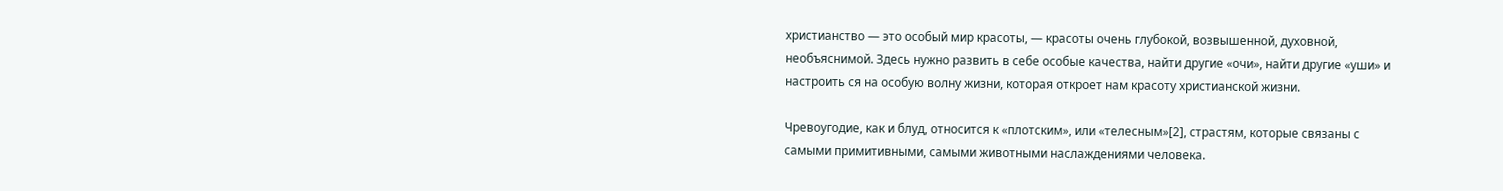христианство — это особый мир красоты, — красоты очень глубокой, возвышенной, духовной, необъяснимой. Здесь нужно развить в себе особые качества, найти другие «очи», найти другие «уши» и настроить ся на особую волну жизни, которая откроет нам красоту христианской жизни.

Чревоугодие, как и блуд, относится к «плотским», или «телесным»[2], страстям, которые связаны с самыми примитивными, самыми животными наслаждениями человека.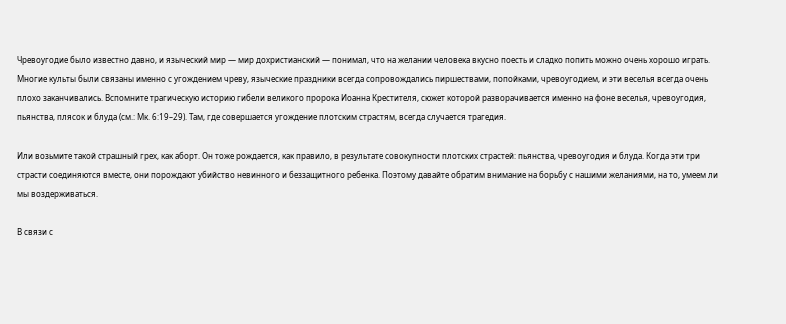Чревоугодие было известно давно, и языческий мир — мир дохристианский — понимал, что на желании человека вкусно поесть и сладко попить можно очень хорошо играть. Многие культы были связаны именно с угождением чреву, языческие праздники всегда сопровождались пиршествами, попойками, чревоугодием, и эти веселья всегда очень плохо заканчивались. Вспомните трагическую историю гибели великого пророка Иоанна Крестителя, сюжет которой разворачивается именно на фоне веселья, чревоугодия, пьянства, плясок и блуда (см.: Мк. 6:19–29). Там, где совершается угождение плотским страстям, всегда случается трагедия.

Или возьмите такой страшный грех, как аборт. Он тоже рождается, как правило, в результате совокупности плотских страстей: пьянства, чревоугодия и блуда. Когда эти три страсти соединяются вместе, они порождают убийство невинного и беззащитного ребенка. Поэтому давайте обратим внимание на борьбу с нашими желаниями, на то, умеем ли мы воздерживаться.

В связи с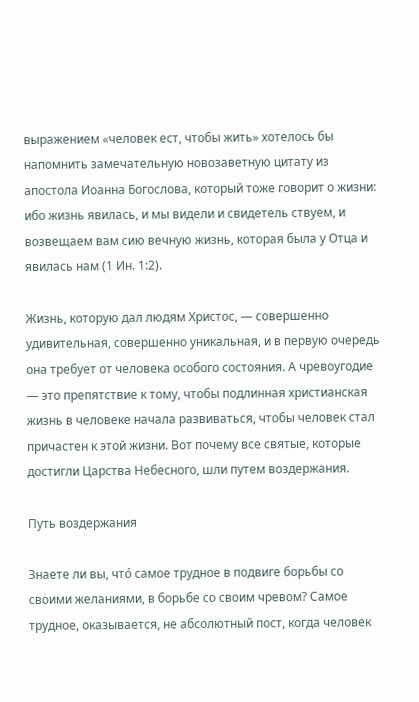выражением «человек ест, чтобы жить» хотелось бы напомнить замечательную новозаветную цитату из апостола Иоанна Богослова, который тоже говорит о жизни: ибо жизнь явилась, и мы видели и свидетель ствуем, и возвещаем вам сию вечную жизнь, которая была у Отца и явилась нам (1 Ин. 1:2).

Жизнь, которую дал людям Христос, — совершенно удивительная, совершенно уникальная, и в первую очередь она требует от человека особого состояния. А чревоугодие — это препятствие к тому, чтобы подлинная христианская жизнь в человеке начала развиваться, чтобы человек стал причастен к этой жизни. Вот почему все святые, которые достигли Царства Небесного, шли путем воздержания.

Путь воздержания

Знаете ли вы, что́ самое трудное в подвиге борьбы со своими желаниями, в борьбе со своим чревом? Самое трудное, оказывается, не абсолютный пост, когда человек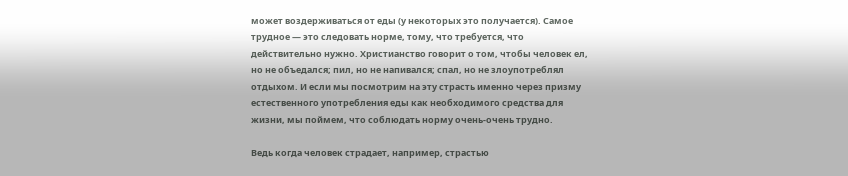может воздерживаться от еды (у некоторых это получается). Самое трудное — это следовать норме, тому, что требуется, что действительно нужно. Христианство говорит о том, чтобы человек ел, но не объедался; пил, но не напивался; спал, но не злоупотреблял отдыхом. И если мы посмотрим на эту страсть именно через призму естественного употребления еды как необходимого средства для жизни, мы поймем, что соблюдать норму очень-очень трудно.

Ведь когда человек страдает, например, страстью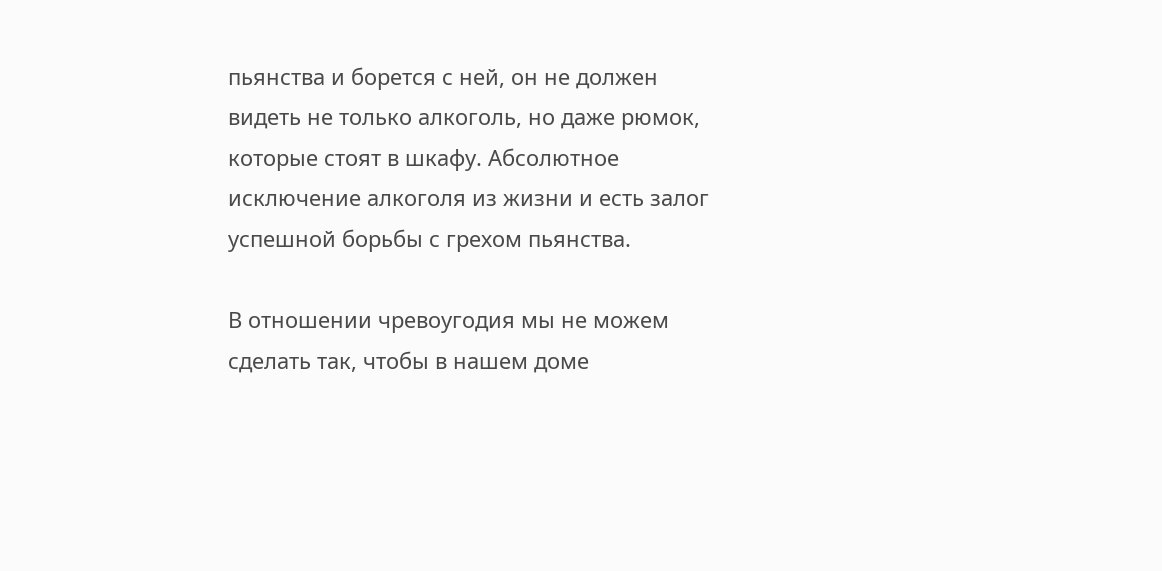пьянства и борется с ней, он не должен видеть не только алкоголь, но даже рюмок, которые стоят в шкафу. Абсолютное исключение алкоголя из жизни и есть залог успешной борьбы с грехом пьянства.

В отношении чревоугодия мы не можем сделать так, чтобы в нашем доме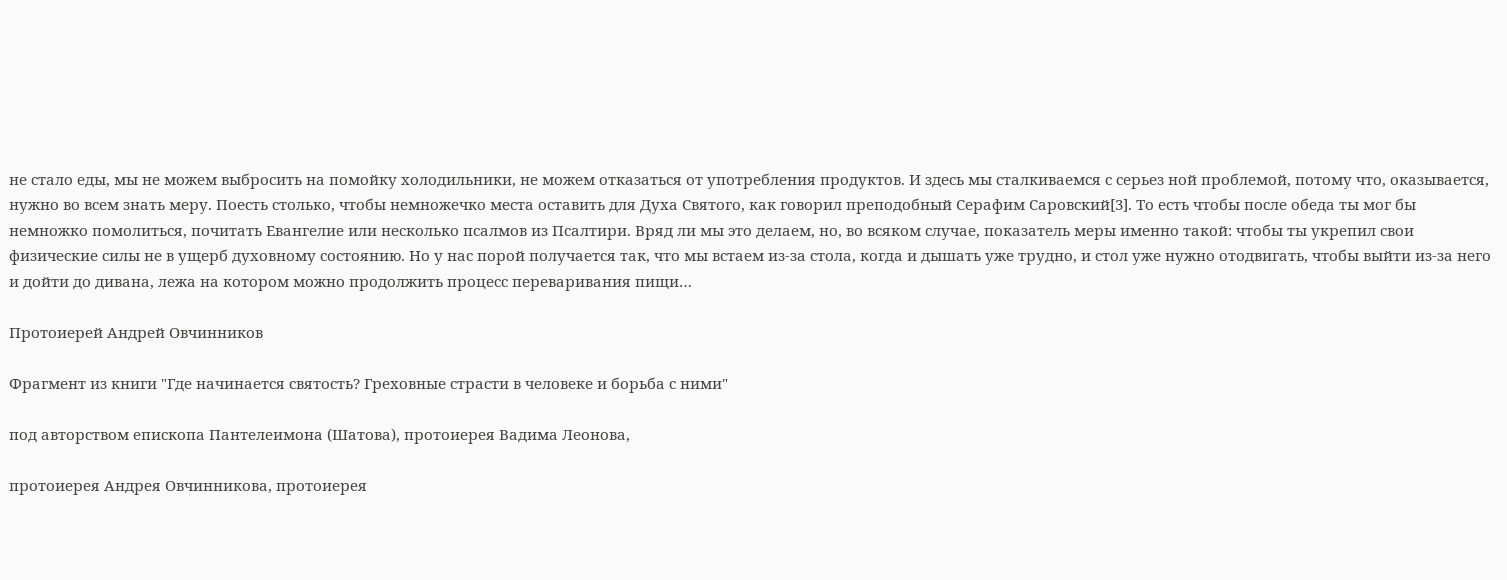не стало еды, мы не можем выбросить на помойку холодильники, не можем отказаться от употребления продуктов. И здесь мы сталкиваемся с серьез ной проблемой, потому что, оказывается, нужно во всем знать меру. Поесть столько, чтобы немножечко места оставить для Духа Святого, как говорил преподобный Серафим Саровский[3]. То есть чтобы после обеда ты мог бы немножко помолиться, почитать Евангелие или несколько псалмов из Псалтири. Вряд ли мы это делаем, но, во всяком случае, показатель меры именно такой: чтобы ты укрепил свои физические силы не в ущерб духовному состоянию. Но у нас порой получается так, что мы встаем из-за стола, когда и дышать уже трудно, и стол уже нужно отодвигать, чтобы выйти из-за него и дойти до дивана, лежа на котором можно продолжить процесс переваривания пищи…

Протоиерей Андрей Овчинников

Фрагмент из книги "Где начинается святость? Греховные страсти в человеке и борьба с ними"

под авторством епископа Пантелеимона (Шатова), протоиерея Вадима Леонова,

протоиерея Андрея Овчинникова, протоиерея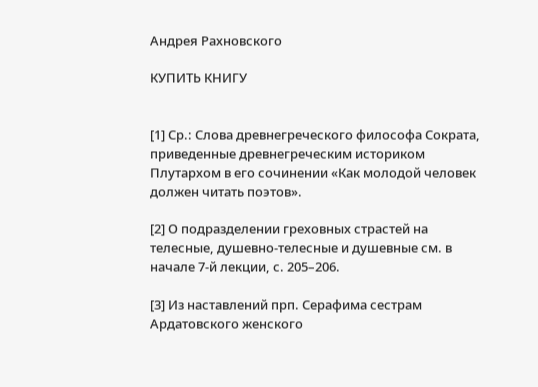Андрея Рахновского

КУПИТЬ КНИГУ


[1] Ср.: Слова древнегреческого философа Сократа, приведенные древнегреческим историком Плутархом в его сочинении «Как молодой человек должен читать поэтов».

[2] О подразделении греховных страстей на телесные, душевно-телесные и душевные см. в начале 7-й лекции, с. 205–206.

[3] Из наставлений прп. Серафима сестрам Ардатовского женского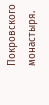Покровского монастыря.